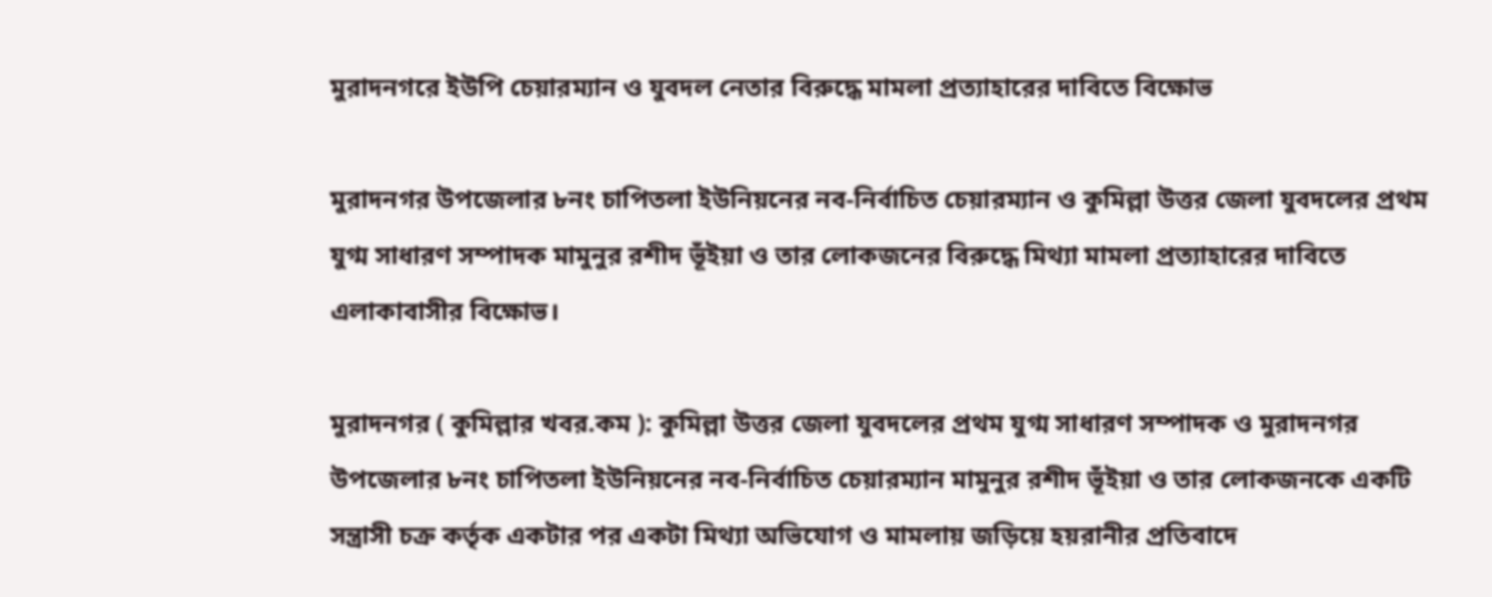মুরাদনগরে ইউপি চেয়ারম্যান ও যুবদল নেতার বিরুদ্ধে মামলা প্রত্যাহারের দাবিতে বিক্ষোভ

মুরাদনগর উপজেলার ৮নং চাপিতলা ইউনিয়নের নব-নির্বাচিত চেয়ারম্যান ও কুমিল্লা উত্তর জেলা যুবদলের প্রথম যুগ্ম সাধারণ সম্পাদক মামুনুর রশীদ ভূঁইয়া ও তার লোকজনের বিরুদ্ধে মিথ্যা মামলা প্রত্যাহারের দাবিতে এলাকাবাসীর বিক্ষোভ।

মুরাদনগর ( কুমিল্লার খবর.কম ): কুমিল্লা উত্তর জেলা যুবদলের প্রথম যুগ্ম সাধারণ সম্পাদক ও মুরাদনগর উপজেলার ৮নং চাপিতলা ইউনিয়নের নব-নির্বাচিত চেয়ারম্যান মামুনুর রশীদ ভূঁইয়া ও তার লোকজনকে একটি সন্ত্রাসী চক্র কর্তৃক একটার পর একটা মিথ্যা অভিযোগ ও মামলায় জড়িয়ে হয়রানীর প্রতিবাদে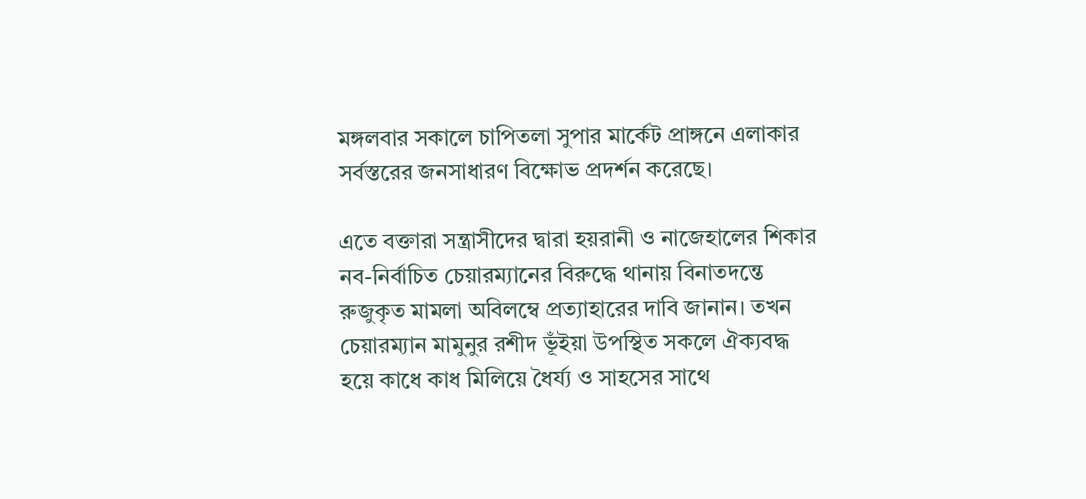মঙ্গলবার সকালে চাপিতলা সুপার মার্কেট প্রাঙ্গনে এলাকার সর্বস্তরের জনসাধারণ বিক্ষোভ প্রদর্শন করেছে।

এতে বক্তারা সন্ত্রাসীদের দ্বারা হয়রানী ও নাজেহালের শিকার নব-নির্বাচিত চেয়ারম্যানের বিরুদ্ধে থানায় বিনাতদন্তে রুজুকৃত মামলা অবিলম্বে প্রত্যাহারের দাবি জানান। তখন চেয়ারম্যান মামুনুর রশীদ ভূঁইয়া উপস্থিত সকলে ঐক্যবদ্ধ হয়ে কাধে কাধ মিলিয়ে ধৈর্য্য ও সাহসের সাথে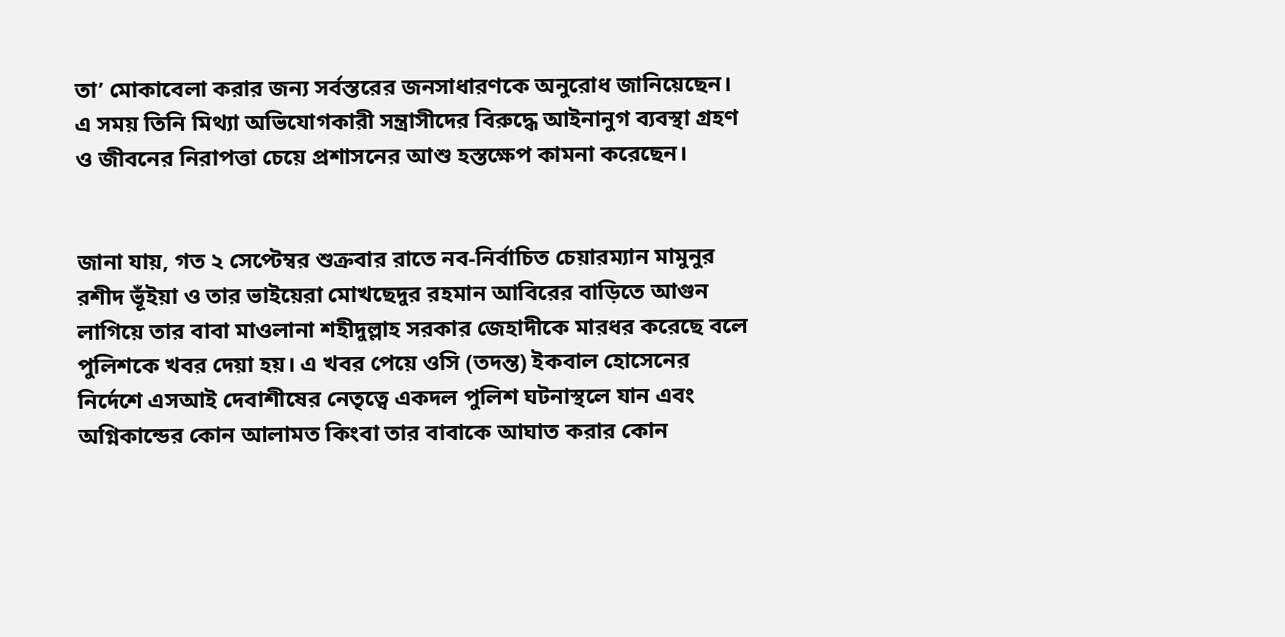তা’ মোকাবেলা করার জন্য সর্বস্তরের জনসাধারণকে অনুরোধ জানিয়েছেন। এ সময় তিনি মিথ্যা অভিযোগকারী সন্ত্রাসীদের বিরুদ্ধে আইনানুগ ব্যবস্থা গ্রহণ ও জীবনের নিরাপত্তা চেয়ে প্রশাসনের আশু হস্তক্ষেপ কামনা করেছেন।


জানা যায়, গত ২ সেপ্টেম্বর শুক্রবার রাতে নব-নির্বাচিত চেয়ারম্যান মামুনুর রশীদ ভূঁইয়া ও তার ভাইয়েরা মোখছেদুর রহমান আবিরের বাড়িতে আগুন লাগিয়ে তার বাবা মাওলানা শহীদুল্লাহ সরকার জেহাদীকে মারধর করেছে বলে পুলিশকে খবর দেয়া হয়। এ খবর পেয়ে ওসি (তদন্ত) ইকবাল হোসেনের নির্দেশে এসআই দেবাশীষের নেতৃত্বে একদল পুলিশ ঘটনাস্থলে যান এবং অগ্নিকান্ডের কোন আলামত কিংবা তার বাবাকে আঘাত করার কোন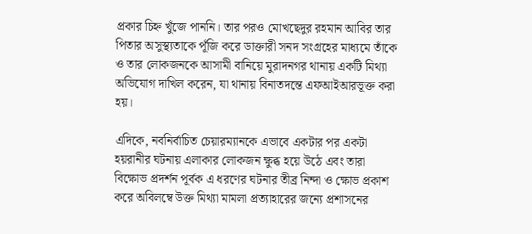প্রকার চিহ্ন খুঁজে পাননি। তার পরও মোখছেদুর রহমান আবির তার পিতার অসুস্থ্যতাকে পূঁজি করে ডাক্তারী সনদ সংগ্রহের মাধ্যমে তাঁকে ও তার লোকজনকে আসামী বানিয়ে মুরাদনগর থানায় একটি মিথ্যা অভিযোগ দাখিল করেন, যা থানায় বিনাতদন্তে এফআইআরভূক্ত করা হয়।

এদিকে, নবনির্বাচিত চেয়ারম্যানকে এভাবে একটার পর একটা হয়রানীর ঘটনায় এলাকার লোকজন ক্ষুব্ধ হয়ে উঠে এবং তারা বিক্ষোভ প্রদর্শন পূর্বক এ ধরণের ঘটনার তীব্র নিন্দা ও ক্ষোভ প্রকাশ করে অবিলম্বে উক্ত মিথ্যা মামলা প্রত্যাহারের জন্যে প্রশাসনের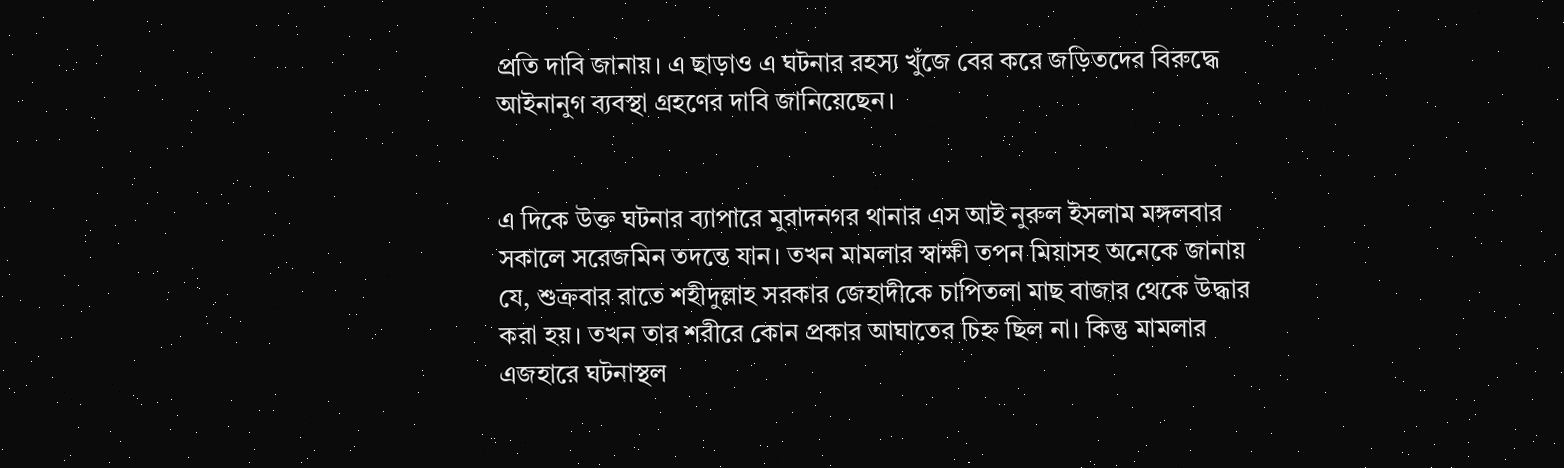প্রতি দাবি জানায়। এ ছাড়াও এ ঘটনার রহস্য খুঁজে বের করে জড়িতদের বিরুদ্ধে আইনানুগ ব্যবস্থা গ্রহণের দাবি জানিয়েছেন।


এ দিকে উক্ত ঘটনার ব্যাপারে মুরাদনগর থানার এস আই নুরুল ইসলাম মঙ্গলবার সকালে সরেজমিন তদন্তে যান। তখন মামলার স্বাক্ষী তপন মিয়াসহ অনেকে জানায় যে, শুক্রবার রাতে শহীদুল্লাহ সরকার জেহাদীকে চাপিতলা মাছ বাজার থেকে উদ্ধার করা হয়। তখন তার শরীরে কোন প্রকার আঘাতের চিহ্ন ছিল না। কিন্তু মামলার এজহারে ঘটনাস্থল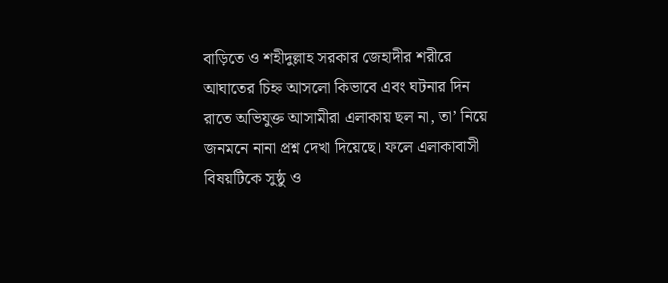বাড়িতে ও শহীদুল্লাহ সরকার জেহাদীর শরীরে আঘাতের চিহ্ন আসলো কিভাবে এবং ঘটনার দিন রাতে অভিযুক্ত আসামীরা এলাকায় ছল না, তা’ নিয়ে জনমনে নানা প্রশ্ন দেখা দিয়েছে। ফলে এলাকাবাসী বিষয়টিকে সুষ্ঠু ও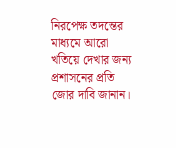নিরপেক্ষ তদন্তের মাধ্যমে আরো খতিয়ে দেখার জন্য প্রশাসনের প্রতি জোর দাবি জানান।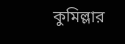কুমিল্লার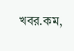খবর.কম,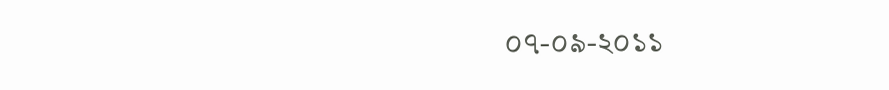০৭-০৯-২০১১